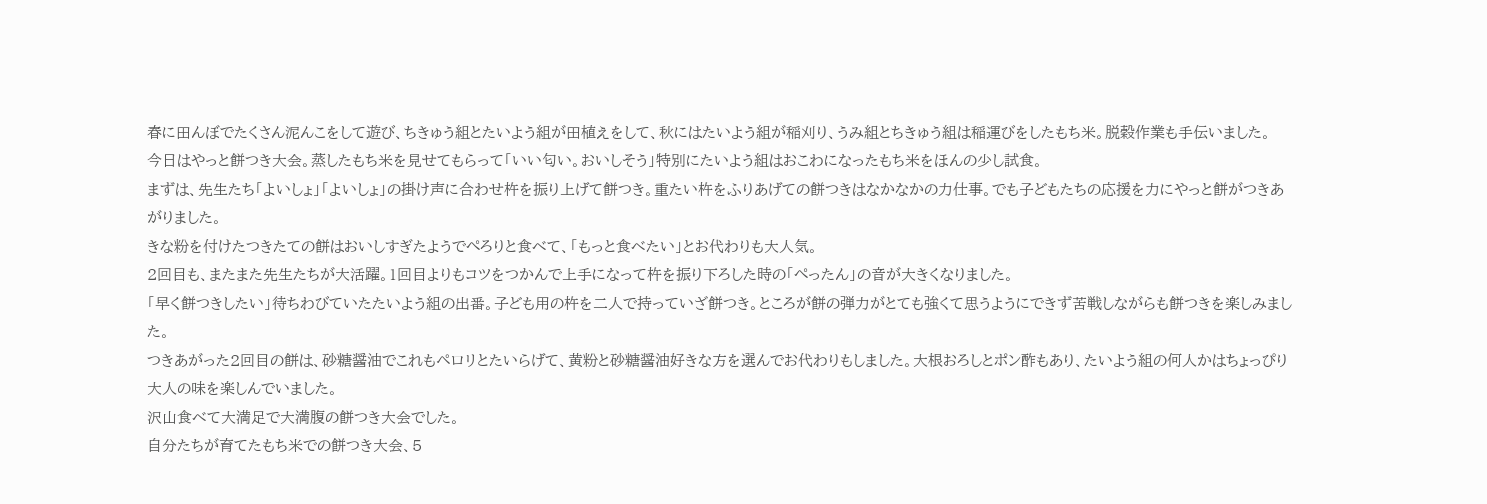春に田んぼでたくさん泥んこをして遊び、ちきゅう組とたいよう組が田植えをして、秋にはたいよう組が稲刈り、うみ組とちきゅう組は稲運びをしたもち米。脱穀作業も手伝いました。
今日はやっと餅つき大会。蒸したもち米を見せてもらって「いい匂い。おいしそう」特別にたいよう組はおこわになったもち米をほんの少し試食。
まずは、先生たち「よいしょ」「よいしょ」の掛け声に合わせ杵を振り上げて餅つき。重たい杵をふりあげての餅つきはなかなかの力仕事。でも子どもたちの応援を力にやっと餅がつきあがりました。
きな粉を付けたつきたての餅はおいしすぎたようでぺろりと食べて、「もっと食べたい」とお代わりも大人気。
2回目も、またまた先生たちが大活躍。1回目よりもコツをつかんで上手になって杵を振り下ろした時の「ぺったん」の音が大きくなりました。
「早く餅つきしたい」待ちわびていたたいよう組の出番。子ども用の杵を二人で持っていざ餅つき。ところが餅の弾力がとても強くて思うようにできず苦戦しながらも餅つきを楽しみました。
つきあがった2回目の餅は、砂糖醤油でこれもペロリとたいらげて、黄粉と砂糖醤油好きな方を選んでお代わりもしました。大根おろしとポン酢もあり、たいよう組の何人かはちょっぴり大人の味を楽しんでいました。
沢山食べて大満足で大満腹の餅つき大会でした。
自分たちが育てたもち米での餅つき大会、5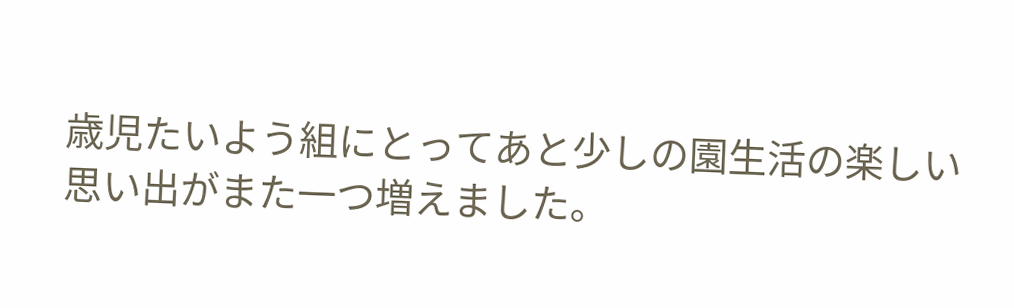歳児たいよう組にとってあと少しの園生活の楽しい思い出がまた一つ増えました。